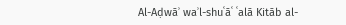Al-Aḍwāʾ waʾl-shuʿāʿ ʿalā Kitāb al-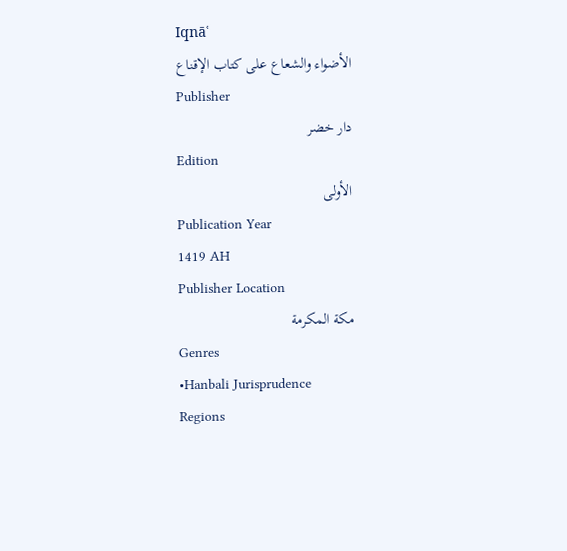Iqnāʿ
الأضواء والشعاع على كتاب الإقناع
Publisher
دار خضر
Edition
الأولى
Publication Year
1419 AH
Publisher Location
مكة المكرمة
Genres
•Hanbali Jurisprudence
Regions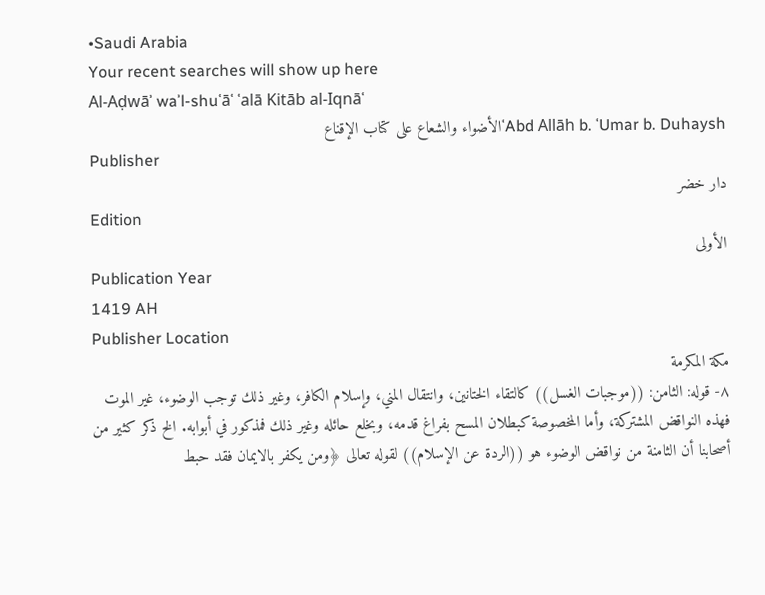•Saudi Arabia
Your recent searches will show up here
Al-Aḍwāʾ waʾl-shuʿāʿ ʿalā Kitāb al-Iqnāʿ
ʿAbd Allāh b. ʿUmar b. Duhayshالأضواء والشعاع على كتاب الإقناع
Publisher
دار خضر
Edition
الأولى
Publication Year
1419 AH
Publisher Location
مكة المكرمة
٨- قوله: الثامن: ((موجبات الغسل)) كالتقاء الختانين، وانتقال المني، وإسلام الكافر، وغير ذلك توجب الوضوء، غير الموت فهذه النواقض المشتركة، وأما المخصوصة كبطلان المسح بفراغ قدمه، وبخلع حائله وغير ذلك فمذكور في أبوابه. الخ ذكر كثير من أصحابنا أن الثامنة من نواقض الوضوء هو ((الردة عن الإسلام)) لقوله تعالى ﴿ومن يكفر بالايمان فقد حبط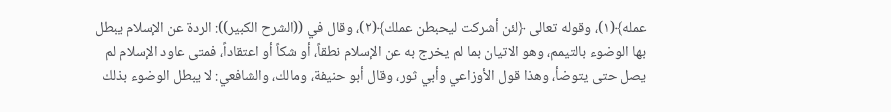عمله﴾(١)، وقوله تعالى ﴿لئن أشركت ليحبطن عملك﴾(٢)، وقال في ((الشرح الكبير)): الردة عن الإسلام يبطل بها الوضوء بالتيمم، وهو الاتيان بما لم يخرج به عن الإسلام نطقاً، أو شكاً أو اعتقاداً، فمتى عاود الإسلام لم يصل حتى يتوضأ، وهذا قول الأوزاعي وأبي ثور، وقال أبو حنيفة، ومالك، والشافعي: لا يبطل الوضوء بذلك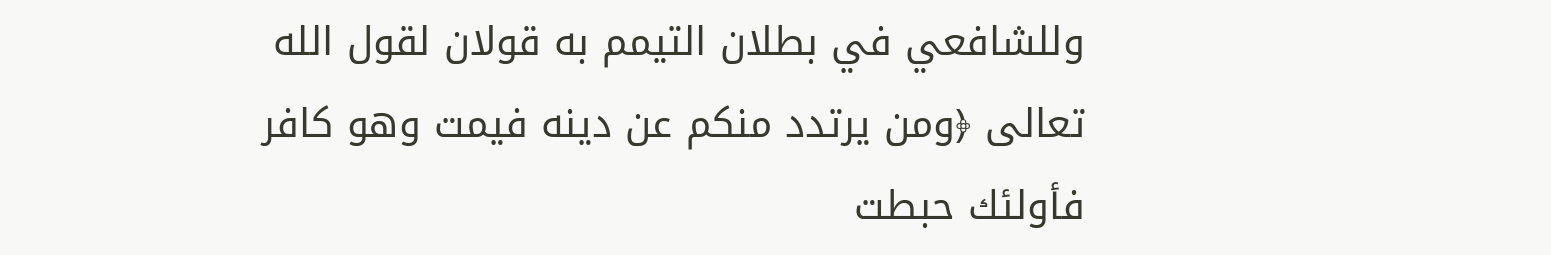وللشافعي في بطلان التيمم به قولان لقول الله تعالى ﴿ومن يرتدد منكم عن دينه فيمت وهو كافر فأولئك حبطت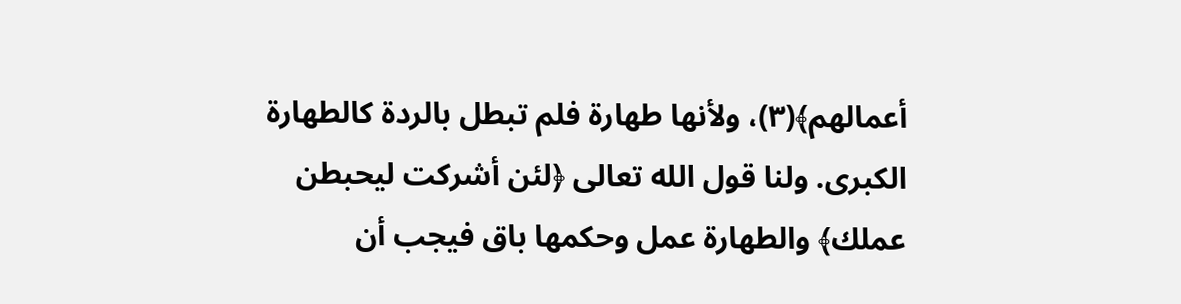أعمالهم﴾(٣)، ولأنها طهارة فلم تبطل بالردة كالطهارة الكبرى. ولنا قول الله تعالى ﴿لئن أشركت ليحبطن عملك﴾ والطهارة عمل وحكمها باق فيجب أن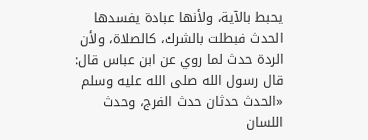يحبط بالآية، ولأنها عبادة يفسدها الحدث فبطلت بالشرك، كالصلاة، ولأن الردة حدث لما روي عن ابن عباس قال: قال رسول الله صلى الله عليه وسلم «الحدث حدثان حدث الفرج، وحدث اللسان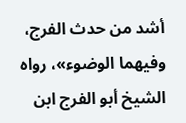أشد من حدث الفرج، وفيهما الوضوء»، رواه الشيخ أبو الفرج ابن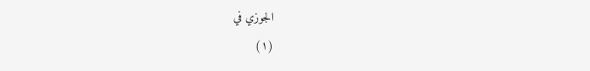الجوزي في
(١)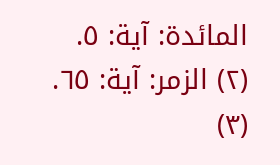المائدة: آية: ٥.
(٢) الزمر: آية: ٦٥.
(٣)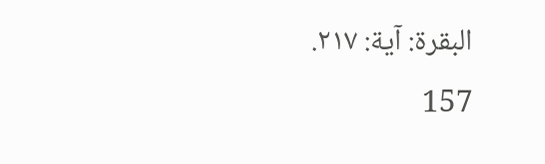البقرة: آية: ٢١٧.
157